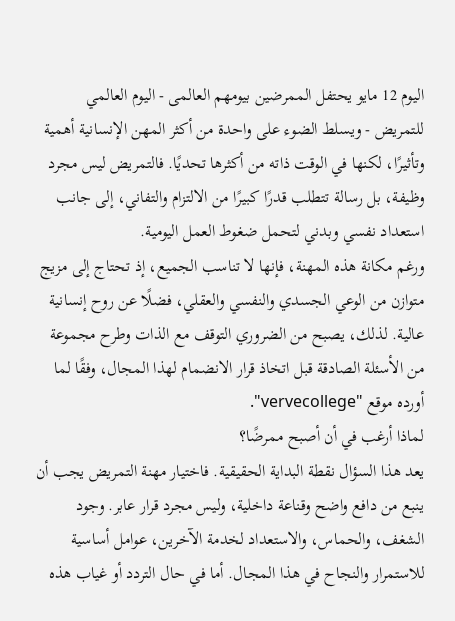اليوم 12 مايو يحتفل الممرضين بيومهم العالمى - اليوم العالمي للتمريض - ويسلط الضوء على واحدة من أكثر المهن الإنسانية أهمية وتأثيرًا، لكنها في الوقت ذاته من أكثرها تحديًا. فالتمريض ليس مجرد وظيفة، بل رسالة تتطلب قدرًا كبيرًا من الالتزام والتفاني، إلى جانب استعداد نفسي وبدني لتحمل ضغوط العمل اليومية.
ورغم مكانة هذه المهنة، فإنها لا تناسب الجميع، إذ تحتاج إلى مزيج متوازن من الوعي الجسدي والنفسي والعقلي، فضلًا عن روح إنسانية عالية. لذلك، يصبح من الضروري التوقف مع الذات وطرح مجموعة من الأسئلة الصادقة قبل اتخاذ قرار الانضمام لهذا المجال، وفقًا لما أورده موقع "vervecollege".
لماذا أرغب في أن أصبح ممرضًا؟
يعد هذا السؤال نقطة البداية الحقيقية. فاختيار مهنة التمريض يجب أن ينبع من دافع واضح وقناعة داخلية، وليس مجرد قرار عابر. وجود الشغف، والحماس، والاستعداد لخدمة الآخرين، عوامل أساسية للاستمرار والنجاح في هذا المجال. أما في حال التردد أو غياب هذه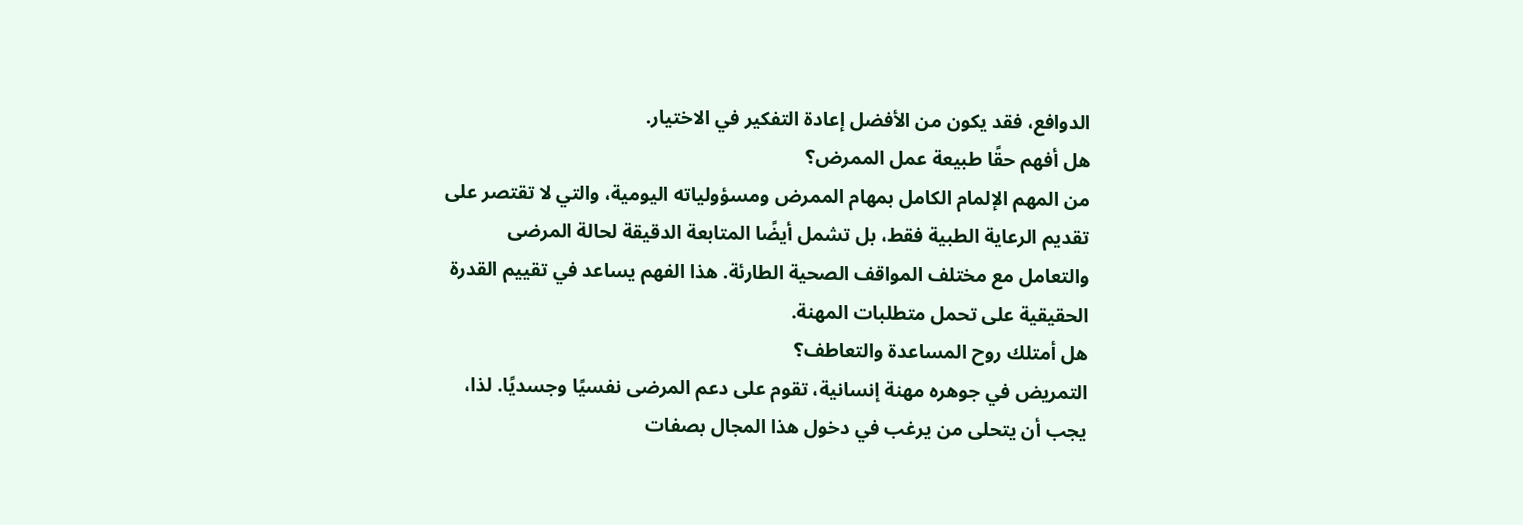الدوافع، فقد يكون من الأفضل إعادة التفكير في الاختيار.
هل أفهم حقًا طبيعة عمل الممرض؟
من المهم الإلمام الكامل بمهام الممرض ومسؤولياته اليومية، والتي لا تقتصر على تقديم الرعاية الطبية فقط، بل تشمل أيضًا المتابعة الدقيقة لحالة المرضى والتعامل مع مختلف المواقف الصحية الطارئة. هذا الفهم يساعد في تقييم القدرة الحقيقية على تحمل متطلبات المهنة.
هل أمتلك روح المساعدة والتعاطف؟
التمريض في جوهره مهنة إنسانية، تقوم على دعم المرضى نفسيًا وجسديًا. لذا، يجب أن يتحلى من يرغب في دخول هذا المجال بصفات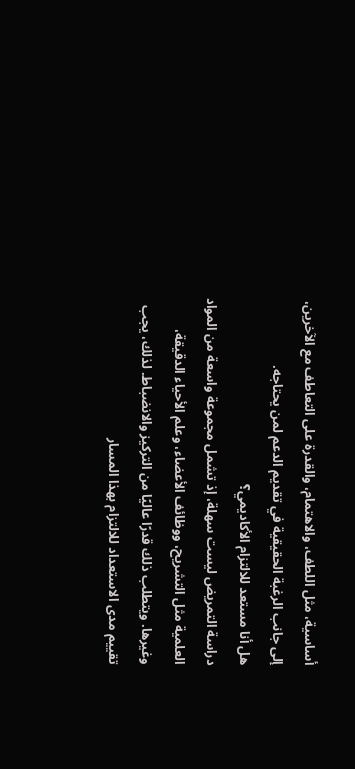أساسية، مثل اللطف، والاهتمام، والقدرة على التعاطف مع الآخرين، إلى جانب الرغبة الحقيقية في تقديم الدعم لمن يحتاجه.
هل أنا مستعد للالتزام الأكاديمي؟
دراسة التمريض ليست سهلة، إذ تشمل مجموعة واسعة من المواد العلمية مثل التشريح، ووظائف الأعضاء، وعلم الأحياء الدقيقة، وغيرها. ويتطلب ذلك قدرًا عاليًا من التركيز والانضباط. لذلك، يجب تقييم مدى الاستعداد للالتزام بهذا المسار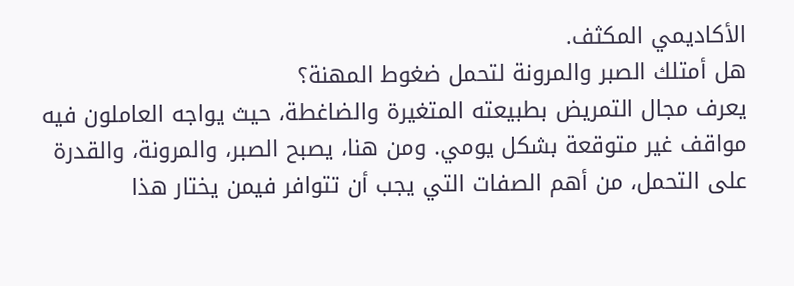الأكاديمي المكثف.
هل أمتلك الصبر والمرونة لتحمل ضغوط المهنة؟
يعرف مجال التمريض بطبيعته المتغيرة والضاغطة، حيث يواجه العاملون فيه مواقف غير متوقعة بشكل يومي. ومن هنا، يصبح الصبر، والمرونة، والقدرة على التحمل، من أهم الصفات التي يجب أن تتوافر فيمن يختار هذا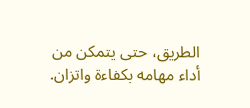الطريق، حتى يتمكن من أداء مهامه بكفاءة واتزان.